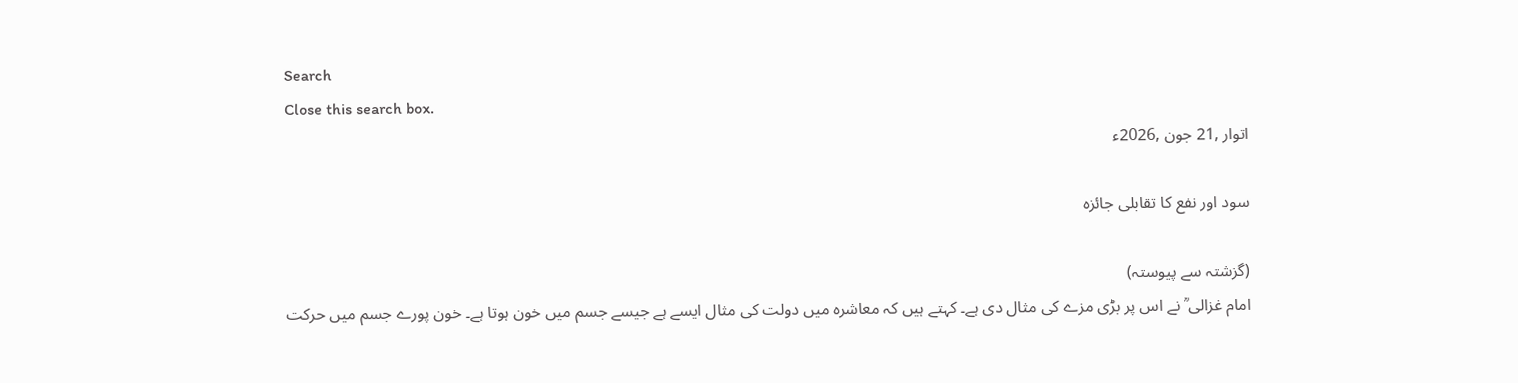Search
Close this search box.
اتوار ,21 جون ,2026ء

سود اور نفع کا تقابلی جائزہ

(گزشتہ سے پیوستہ)
امام غزالی ؒ نے اس پر بڑی مزے کی مثال دی ہے۔ کہتے ہیں کہ معاشرہ میں دولت کی مثال ایسے ہے جیسے جسم میں خون ہوتا ہے۔ خون پورے جسم میں حرکت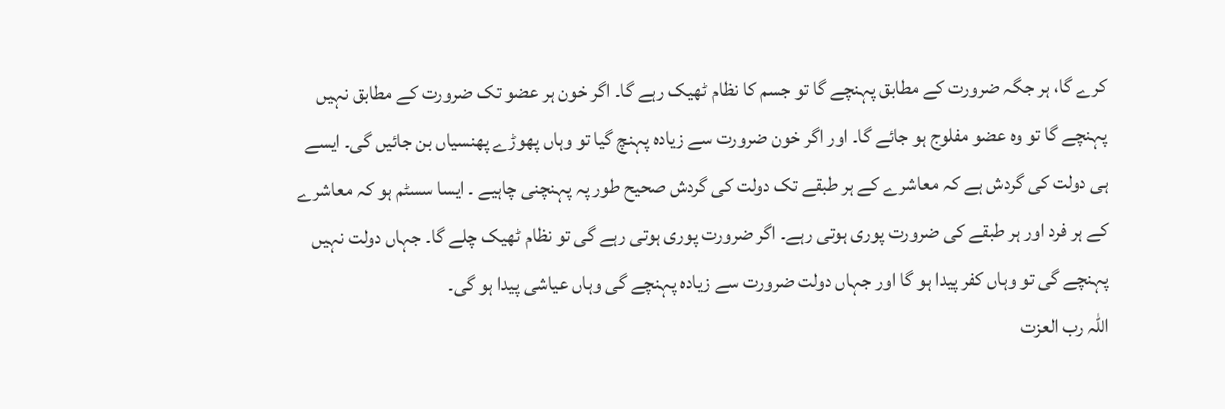کرے گا، ہر جگہ ضرورت کے مطابق پہنچے گا تو جسم کا نظام ٹھیک رہے گا۔ اگر خون ہر عضو تک ضرورت کے مطابق نہیں پہنچے گا تو وہ عضو مفلوج ہو جائے گا۔ اور اگر خون ضرورت سے زیادہ پہنچ گیا تو وہاں پھوڑے پھنسیاں بن جائیں گی۔ ایسے ہی دولت کی گردش ہے کہ معاشرے کے ہر طبقے تک دولت کی گردش صحیح طور پہ پہنچنی چاہیے ۔ ایسا سسٹم ہو کہ معاشرے کے ہر فرد اور ہر طبقے کی ضرورت پوری ہوتی رہے۔ اگر ضرورت پوری ہوتی رہے گی تو نظام ٹھیک چلے گا۔ جہاں دولت نہیں پہنچے گی تو وہاں کفر پیدا ہو گا اور جہاں دولت ضرورت سے زیادہ پہنچے گی وہاں عیاشی پیدا ہو گی۔
اللہ رب العزت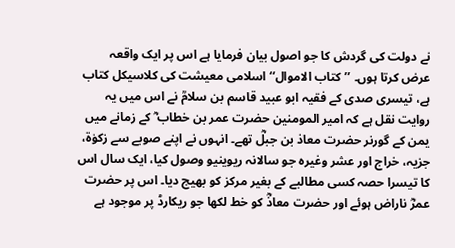نے دولت کی گردش کا جو اصول بیان فرمایا ہے اس پر ایک واقعہ عرض کرتا ہوں۔ ’’کتاب الاموال‘‘ اسلامی معیشت کی کلاسیکل کتاب ہے، تیسری صدی کے فقیہ ابو عبید قاسم بن سلامؒ نے اس میں یہ روایت نقل ہے کہ امیر المومنین حضرت عمر بن خطاب ؓ کے زمانے میں یمن کے گورنر حضرت معاذ بن جبلؓ تھے۔ انہوں نے اپنے صوبے سے زکوٰۃ، جزیہ، خراج اور عشر وغیرہ جو سالانہ ریوینیو وصول کیا، ایک سال اس کا تیسرا حصہ کسی مطالبے کے بغیر مرکز کو بھیج دیا۔ اس پر حضرت عمرؓ ناراض ہوئے اور حضرت معاذؓ کو خط لکھا جو ریکارڈ پر موجود ہے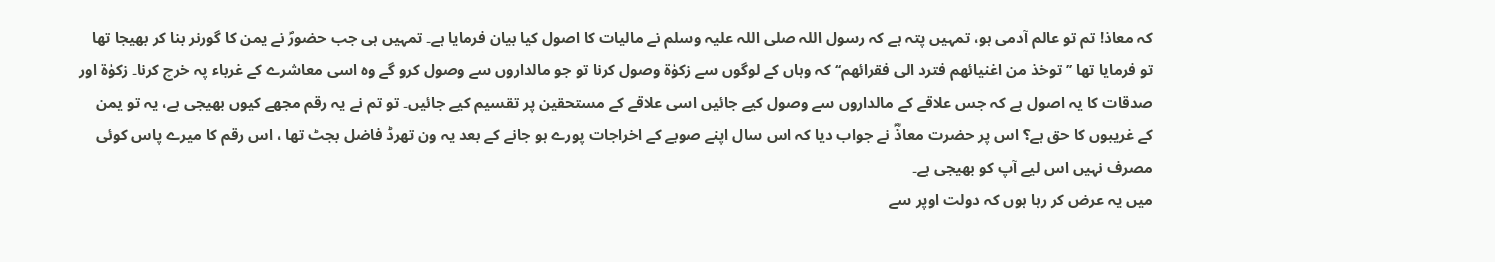کہ معاذ! تم تو عالم آدمی ہو، تمہیں پتہ ہے کہ رسول اللہ صلی اللہ علیہ وسلم نے مالیات کا اصول کیا بیان فرمایا ہے۔ تمہیں ہی جب حضورؐ نے یمن کا گورنر بنا کر بھیجا تھا تو فرمایا تھا ’’توخذ من اغنیائھم فترد الی فقرائھم‘‘ کہ وہاں کے لوگوں سے زکوٰۃ وصول کرنا تو جو مالداروں سے وصول کرو گے وہ اسی معاشرے کے غرباء پہ خرچ کرنا۔ زکوٰۃ اور صدقات کا یہ اصول ہے کہ جس علاقے کے مالداروں سے وصول کیے جائیں اسی علاقے کے مستحقین پر تقسیم کیے جائیں۔ تو تم نے یہ رقم مجھے کیوں بھیجی ہے، یہ تو یمن کے غریبوں کا حق ہے؟ اس پر حضرت معاذؓ نے جواب دیا کہ اس سال اپنے صوبے کے اخراجات پورے ہو جانے کے بعد یہ ون تھرڈ فاضل بجٹ تھا ، اس رقم کا میرے پاس کوئی مصرف نہیں اس لیے آپ کو بھیجی ہے۔
میں یہ عرض کر رہا ہوں کہ دولت اوپر سے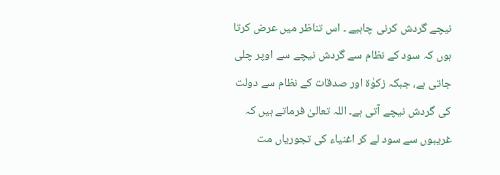نیچے گردش کرنی چاہیے ۔ اس تناظر میں عرض کرتا ہوں کہ سود کے نظام سے گردش نیچے سے اوپر چلی جاتی ہے، جبکہ زکوٰۃ اور صدقات کے نظام سے دولت کی گردش نیچے آتی ہے۔ اللہ تعالیٰ فرماتے ہیں کہ غریبوں سے سود لے کر اغنیاء کی تجوریاں مت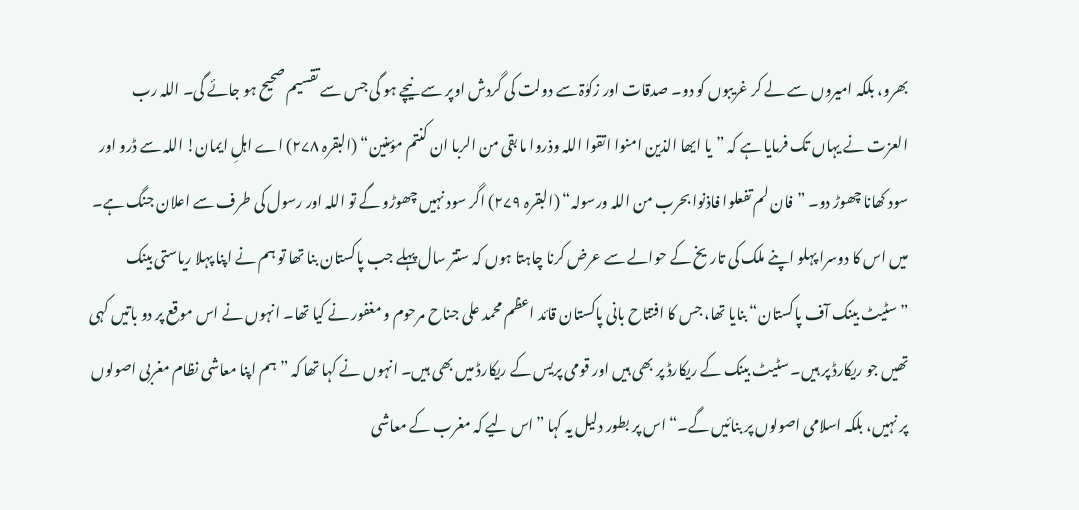بھرو، بلکہ امیروں سے لے کر غریبوں کو دو۔ صدقات اور زکوٰۃ سے دولت کی گردش اوپر سے نیچے ہو گی جس سے تقسیم صحیح ہو جائے گی۔ اللہ رب العزت نے یہاں تک فرمایا ہے کہ ”یا ایھا الذین امنوا اتقوا اللہ وذروا ما بقی من الربا ان کنتم مؤمنین“ (البقرہ ۲۷۸) اے اہلِ ایمان! اللہ سے ڈرو اور سود کھانا چھوڑ دو۔ ”فان لم تفعلوا فاذنوا بحرب من اللہ ورسولہ“ (البقرہ ۲۷۹) اگر سود نہیں چھوڑو گے تو اللہ اور رسول کی طرف سے اعلان جنگ ہے۔
میں اس کا دوسرا پہلو اپنے ملک کی تاریخ کے حوالے سے عرض کرنا چاہتا ہوں کہ ستتر سال پہلے جب پاکستان بنا تھا تو ہم نے اپنا پہلا ریاستی بینک ”سٹیٹ بینک آف پاکستان“ بنایا تھا، جس کا افتتاح بانی پاکستان قائد اعظم محمد علی جناح مرحوم و مغفور نے کیا تھا۔ انہوں نے اس موقع پر دو باتیں کہی تھیں جو ریکارڈ پر ہیں۔ سٹیٹ بینک کے ریکارڈ پر بھی ہیں اور قومی پریس کے ریکارڈ میں بھی ہیں۔ انہوں نے کہا تھا کہ ”ہم اپنا معاشی نظام مغربی اصولوں پر نہیں، بلکہ اسلامی اصولوں پر بنائیں گے۔“ اس پر بطور دلیل یہ کہا ”اس لیے کہ مغرب کے معاشی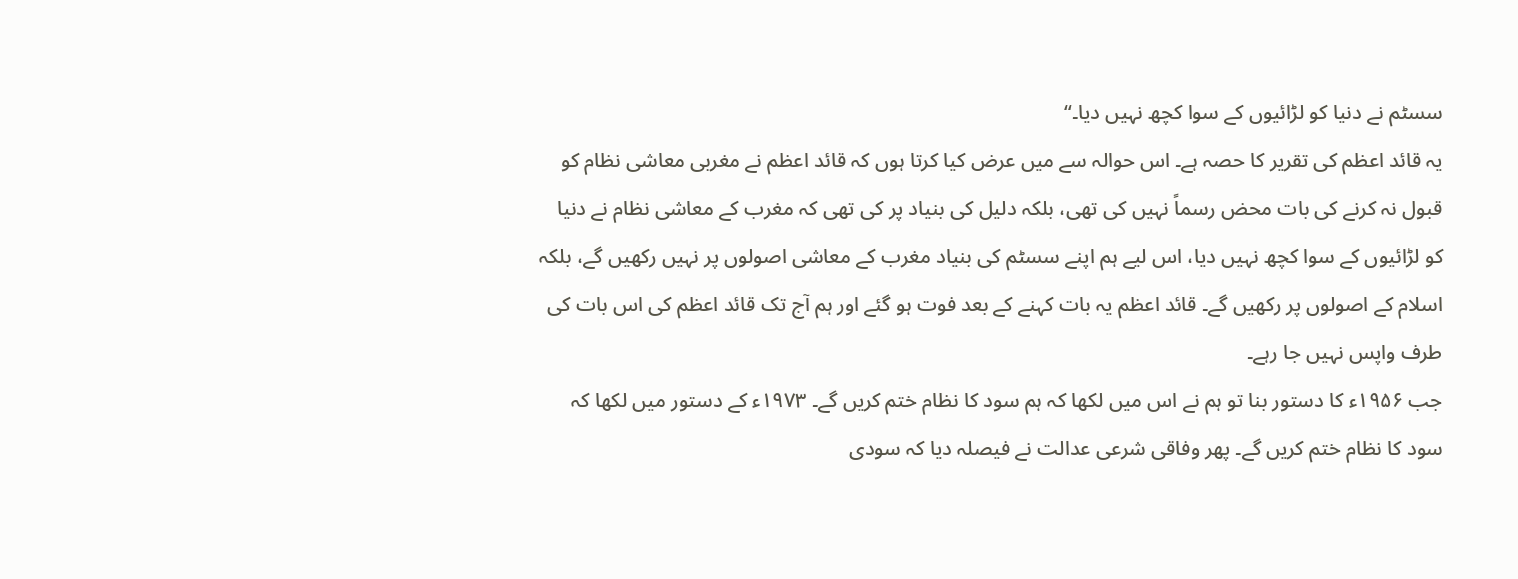سسٹم نے دنیا کو لڑائیوں کے سوا کچھ نہیں دیا۔“
یہ قائد اعظم کی تقریر کا حصہ ہے۔ اس حوالہ سے میں عرض کیا کرتا ہوں کہ قائد اعظم نے مغربی معاشی نظام کو قبول نہ کرنے کی بات محض رسماً نہیں کی تھی، بلکہ دلیل کی بنیاد پر کی تھی کہ مغرب کے معاشی نظام نے دنیا کو لڑائیوں کے سوا کچھ نہیں دیا، اس لیے ہم اپنے سسٹم کی بنیاد مغرب کے معاشی اصولوں پر نہیں رکھیں گے، بلکہ اسلام کے اصولوں پر رکھیں گے۔ قائد اعظم یہ بات کہنے کے بعد فوت ہو گئے اور ہم آج تک قائد اعظم کی اس بات کی طرف واپس نہیں جا رہے۔
جب ۱۹۵۶ء کا دستور بنا تو ہم نے اس میں لکھا کہ ہم سود کا نظام ختم کریں گے۔ ۱۹۷۳ء کے دستور میں لکھا کہ سود کا نظام ختم کریں گے۔ پھر وفاقی شرعی عدالت نے فیصلہ دیا کہ سودی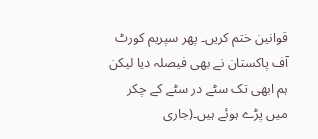قوانین ختم کریں۔ پھر سپریم کورٹ آف پاکستان نے بھی فیصلہ دیا لیکن ہم ابھی تک سٹے در سٹے کے چکر میں پڑے ہوئے ہیں۔(جاری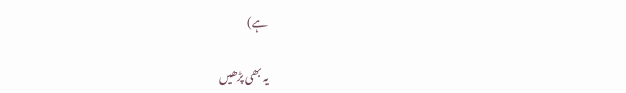ہے)

یہ بھی پڑھیں